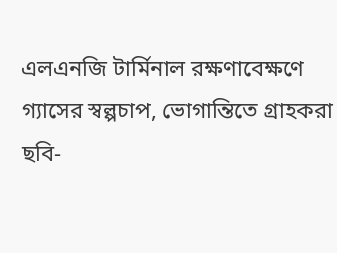এলএনজি টার্মিনাল রক্ষণাবেক্ষণে গ্যাসের স্বল্পচাপ, ভোগান্তিতে গ্রাহকরা
ছবি-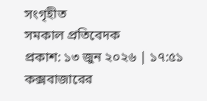সংগৃহীত
সমকাল প্রতিবেদক
প্রকাশ: ১৩ জুন ২০২৬ | ১৭:৫১
কক্সবাজারের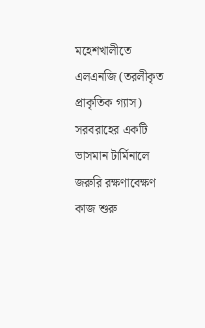মহেশখালীতে এলএনজি (তরলীকৃত প্রাকৃতিক গ্যাস) সরবরাহের একটি ভাসমান টার্মিনালে জরুরি রক্ষণাবেক্ষণ কাজ শুরু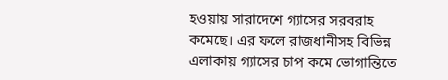হওয়ায় সারাদেশে গ্যাসের সরবরাহ কমেছে। এর ফলে রাজধানীসহ বিভিন্ন এলাকায় গ্যাসের চাপ কমে ভোগান্তিতে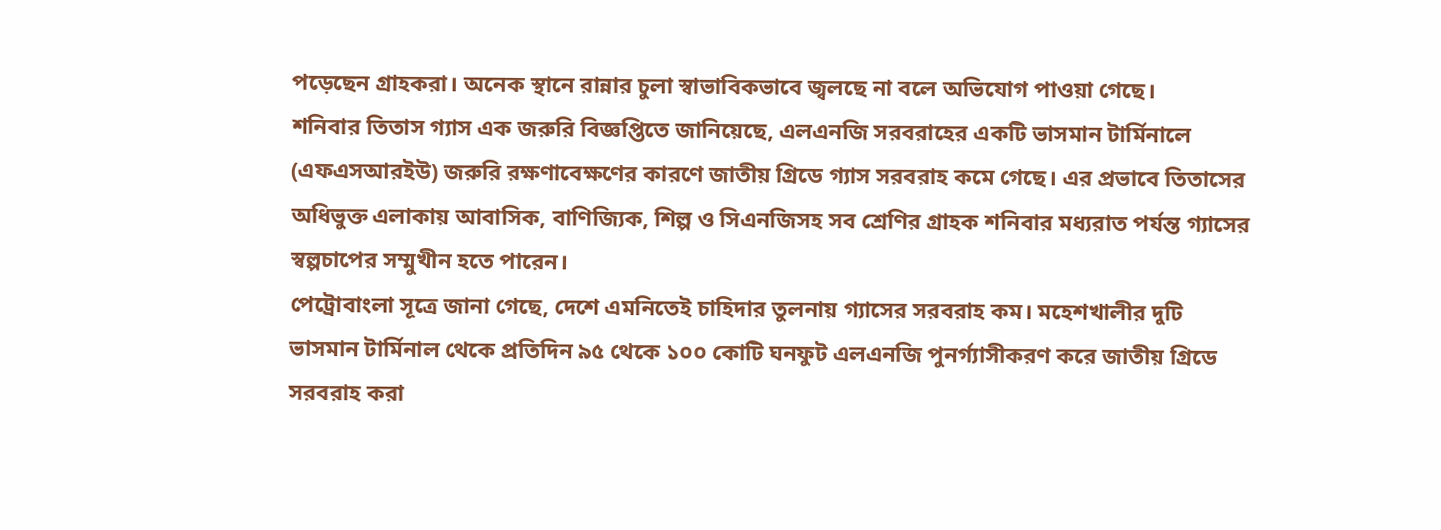পড়েছেন গ্রাহকরা। অনেক স্থানে রান্নার চুলা স্বাভাবিকভাবে জ্বলছে না বলে অভিযোগ পাওয়া গেছে।
শনিবার তিতাস গ্যাস এক জরুরি বিজ্ঞপ্তিতে জানিয়েছে, এলএনজি সরবরাহের একটি ভাসমান টার্মিনালে (এফএসআরইউ) জরুরি রক্ষণাবেক্ষণের কারণে জাতীয় গ্রিডে গ্যাস সরবরাহ কমে গেছে। এর প্রভাবে তিতাসের অধিভুক্ত এলাকায় আবাসিক, বাণিজ্যিক, শিল্প ও সিএনজিসহ সব শ্রেণির গ্রাহক শনিবার মধ্যরাত পর্যন্ত গ্যাসের স্বল্পচাপের সম্মুখীন হতে পারেন।
পেট্রোবাংলা সূত্রে জানা গেছে, দেশে এমনিতেই চাহিদার তুলনায় গ্যাসের সরবরাহ কম। মহেশখালীর দুটি ভাসমান টার্মিনাল থেকে প্রতিদিন ৯৫ থেকে ১০০ কোটি ঘনফুট এলএনজি পুনর্গ্যাসীকরণ করে জাতীয় গ্রিডে সরবরাহ করা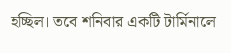হচ্ছিল। তবে শনিবার একটি টার্মিনালে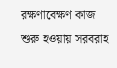রক্ষণাবেক্ষণ কাজ শুরু হওয়ায় সরবরাহ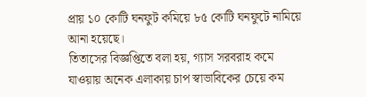প্রায় ১০ কোটি ঘনফুট কমিয়ে ৮৫ কোটি ঘনফুটে নামিয়ে আনা হয়েছে।
তিতাসের বিজ্ঞপ্তিতে বলা হয়, গ্যাস সরবরাহ কমে যাওয়ায় অনেক এলাকায় চাপ স্বাভাবিকের চেয়ে কম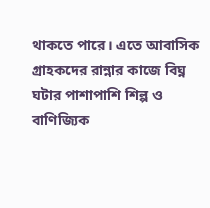থাকতে পারে। এতে আবাসিক গ্রাহকদের রান্নার কাজে বিঘ্ন ঘটার পাশাপাশি শিল্প ও বাণিজ্যিক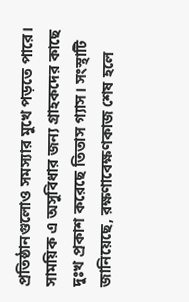প্রতিষ্ঠানগুলোও সমস্যার মুখে পড়তে পারে।
সাময়িক এ অসুবিধার জন্য গ্রাহকদের কাছে দুঃখ প্রকাশ করেছে তিতাস গ্যাস। সংস্থাটি জানিয়েছে, রক্ষণাবেক্ষণকাজ শেষ হলে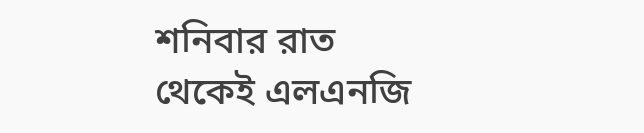শনিবার রাত থেকেই এলএনজি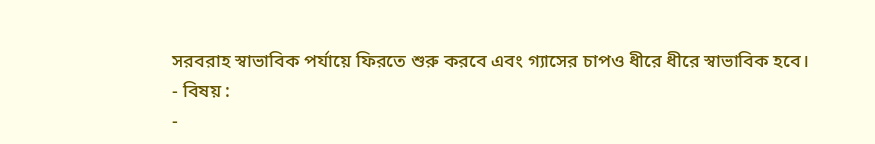সরবরাহ স্বাভাবিক পর্যায়ে ফিরতে শুরু করবে এবং গ্যাসের চাপও ধীরে ধীরে স্বাভাবিক হবে।
- বিষয় :
-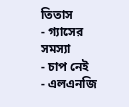তিতাস
- গ্যাসের সমস্যা
- চাপ নেই
- এলএনজি